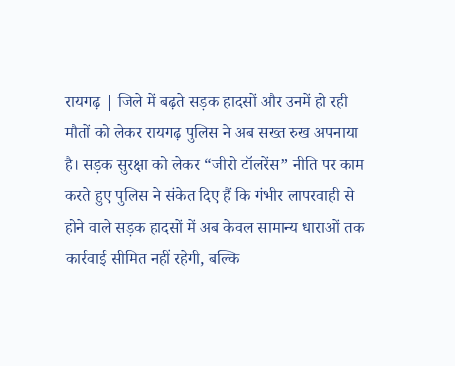रायगढ़ | जिले में बढ़ते सड़क हादसों और उनमें हो रही मौतों को लेकर रायगढ़ पुलिस ने अब सख्त रुख अपनाया है। सड़क सुरक्षा को लेकर “जीरो टॉलरेंस” नीति पर काम करते हुए पुलिस ने संकेत दिए हैं कि गंभीर लापरवाही से होने वाले सड़क हादसों में अब केवल सामान्य धाराओं तक कार्रवाई सीमित नहीं रहेगी, बल्कि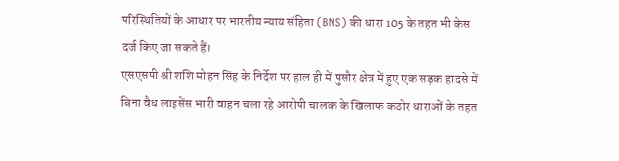परिस्थितियों के आधार पर भारतीय न्याय संहिता (BNS) की धारा 105 के तहत भी केस दर्ज किए जा सकते हैं।
एसएसपी श्री शशि मोहन सिंह के निर्देश पर हाल ही में पुसौर क्षेत्र में हुए एक सड़क हादसे में बिना वैध लाइसेंस भारी वाहन चला रहे आरोपी चालक के खिलाफ कठोर धाराओं के तहत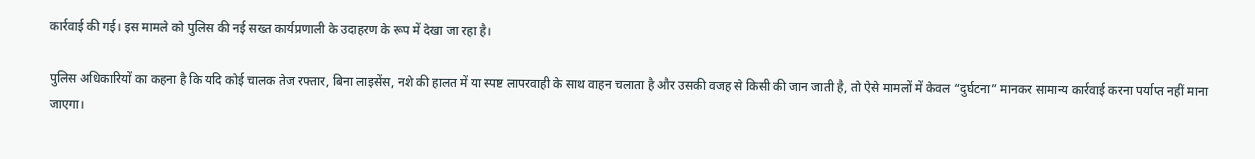कार्रवाई की गई। इस मामले को पुलिस की नई सख्त कार्यप्रणाली के उदाहरण के रूप में देखा जा रहा है।

पुलिस अधिकारियों का कहना है कि यदि कोई चालक तेज रफ्तार, बिना लाइसेंस, नशे की हालत में या स्पष्ट लापरवाही के साथ वाहन चलाता है और उसकी वजह से किसी की जान जाती है, तो ऐसे मामलों में केवल “दुर्घटना” मानकर सामान्य कार्रवाई करना पर्याप्त नहीं माना जाएगा।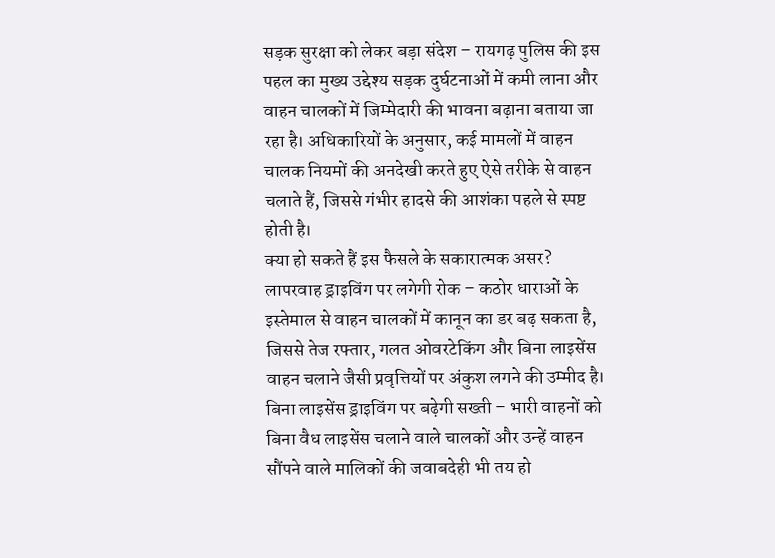सड़क सुरक्षा को लेकर बड़ा संदेश – रायगढ़ पुलिस की इस पहल का मुख्य उद्देश्य सड़क दुर्घटनाओं में कमी लाना और वाहन चालकों में जिम्मेदारी की भावना बढ़ाना बताया जा रहा है। अधिकारियों के अनुसार, कई मामलों में वाहन चालक नियमों की अनदेखी करते हुए ऐसे तरीके से वाहन चलाते हैं, जिससे गंभीर हादसे की आशंका पहले से स्पष्ट होती है।
क्या हो सकते हैं इस फैसले के सकारात्मक असर?
लापरवाह ड्राइविंग पर लगेगी रोक – कठोर धाराओं के इस्तेमाल से वाहन चालकों में कानून का डर बढ़ सकता है, जिससे तेज रफ्तार, गलत ओवरटेकिंग और बिना लाइसेंस वाहन चलाने जैसी प्रवृत्तियों पर अंकुश लगने की उम्मीद है।
बिना लाइसेंस ड्राइविंग पर बढ़ेगी सख्ती – भारी वाहनों को बिना वैध लाइसेंस चलाने वाले चालकों और उन्हें वाहन सौंपने वाले मालिकों की जवाबदेही भी तय हो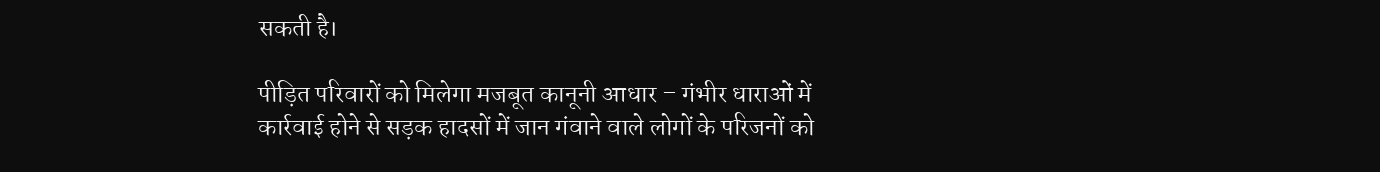सकती है।

पीड़ित परिवारों को मिलेगा मजबूत कानूनी आधार – गंभीर धाराओं में कार्रवाई होने से सड़क हादसों में जान गंवाने वाले लोगों के परिजनों को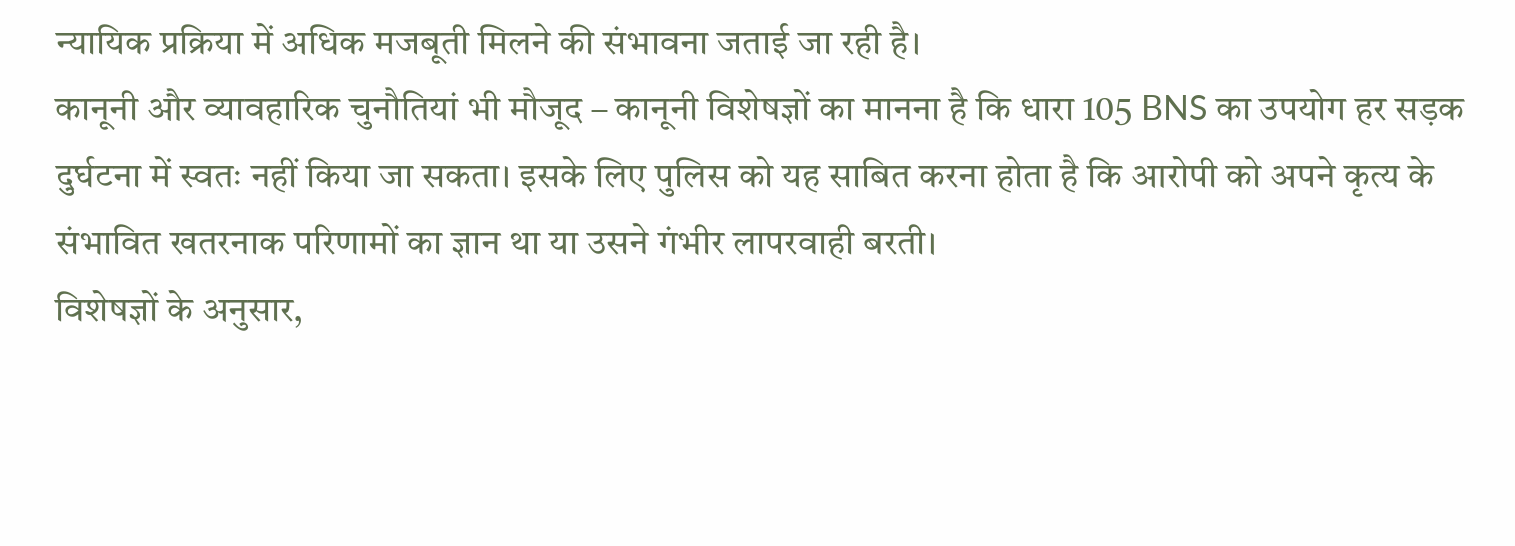न्यायिक प्रक्रिया में अधिक मजबूती मिलने की संभावना जताई जा रही है।
कानूनी और व्यावहारिक चुनौतियां भी मौजूद – कानूनी विशेषज्ञों का मानना है कि धारा 105 BNS का उपयोग हर सड़क दुर्घटना में स्वतः नहीं किया जा सकता। इसके लिए पुलिस को यह साबित करना होता है कि आरोपी को अपने कृत्य के संभावित खतरनाक परिणामों का ज्ञान था या उसने गंभीर लापरवाही बरती।
विशेषज्ञों के अनुसार,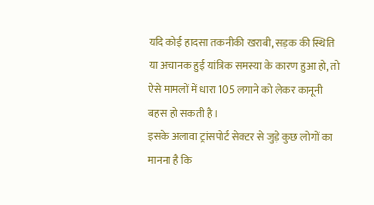यदि कोई हादसा तकनीकी खराबी, सड़क की स्थिति या अचानक हुई यांत्रिक समस्या के कारण हुआ हो, तो ऐसे मामलों में धारा 105 लगाने को लेकर कानूनी बहस हो सकती है।
इसके अलावा ट्रांसपोर्ट सेक्टर से जुड़े कुछ लोगों का मानना है कि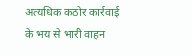अत्यधिक कठोर कार्रवाई के भय से भारी वाहन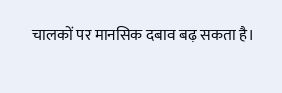चालकों पर मानसिक दबाव बढ़ सकता है।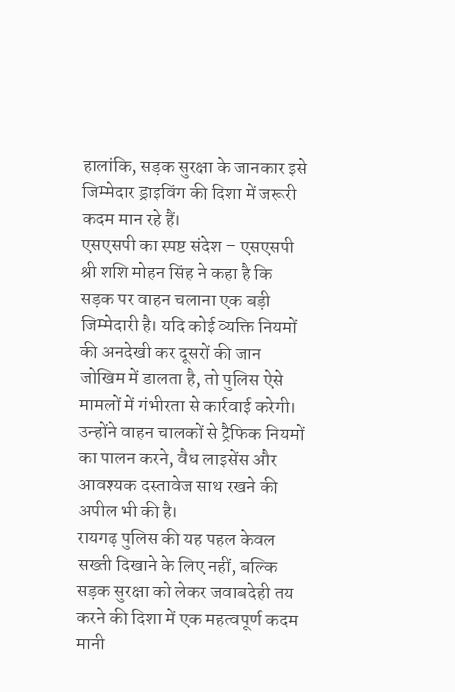हालांकि, सड़क सुरक्षा के जानकार इसे जिम्मेदार ड्राइविंग की दिशा में जरूरी कदम मान रहे हैं।
एसएसपी का स्पष्ट संदेश – एसएसपी श्री शशि मोहन सिंह ने कहा है कि सड़क पर वाहन चलाना एक बड़ी जिम्मेदारी है। यदि कोई व्यक्ति नियमों की अनदेखी कर दूसरों की जान जोखिम में डालता है, तो पुलिस ऐसे मामलों में गंभीरता से कार्रवाई करेगी। उन्होंने वाहन चालकों से ट्रैफिक नियमों का पालन करने, वैध लाइसेंस और आवश्यक दस्तावेज साथ रखने की अपील भी की है।
रायगढ़ पुलिस की यह पहल केवल सख्ती दिखाने के लिए नहीं, बल्कि सड़क सुरक्षा को लेकर जवाबदेही तय करने की दिशा में एक महत्वपूर्ण कदम मानी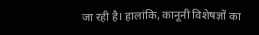जा रही है। हालांकि, कानूनी विशेषज्ञों का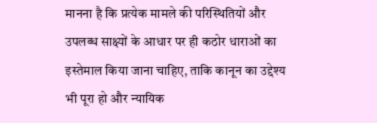मानना है कि प्रत्येक मामले की परिस्थितियों और उपलब्ध साक्ष्यों के आधार पर ही कठोर धाराओं का इस्तेमाल किया जाना चाहिए, ताकि कानून का उद्देश्य भी पूरा हो और न्यायिक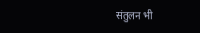संतुलन भी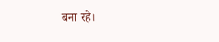बना रहे।